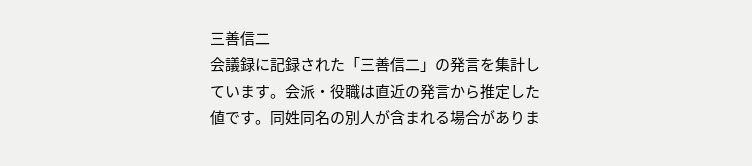三善信二
会議録に記録された「三善信二」の発言を集計しています。会派・役職は直近の発言から推定した値です。同姓同名の別人が含まれる場合がありま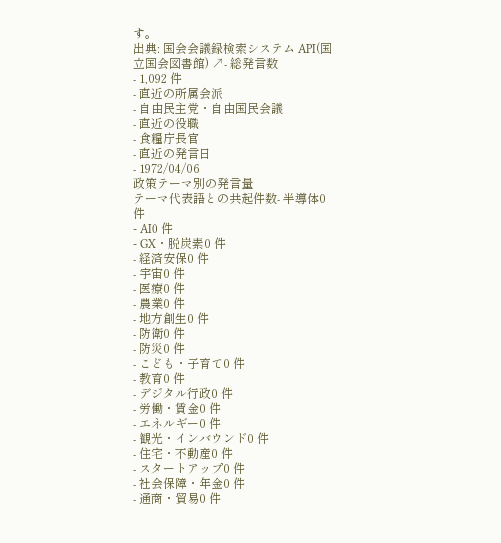す。
出典: 国会会議録検索システム API(国立国会図書館) ↗- 総発言数
- 1,092 件
- 直近の所属会派
- 自由民主党・自由国民会議
- 直近の役職
- 食糧庁長官
- 直近の発言日
- 1972/04/06
政策テーマ別の発言量
テーマ代表語との共起件数- 半導体0 件
- AI0 件
- GX・脱炭素0 件
- 経済安保0 件
- 宇宙0 件
- 医療0 件
- 農業0 件
- 地方創生0 件
- 防衛0 件
- 防災0 件
- こども・子育て0 件
- 教育0 件
- デジタル行政0 件
- 労働・賃金0 件
- エネルギー0 件
- 観光・インバウンド0 件
- 住宅・不動産0 件
- スタートアップ0 件
- 社会保障・年金0 件
- 通商・貿易0 件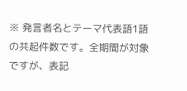※ 発言者名とテーマ代表語1語の共起件数です。全期間が対象ですが、表記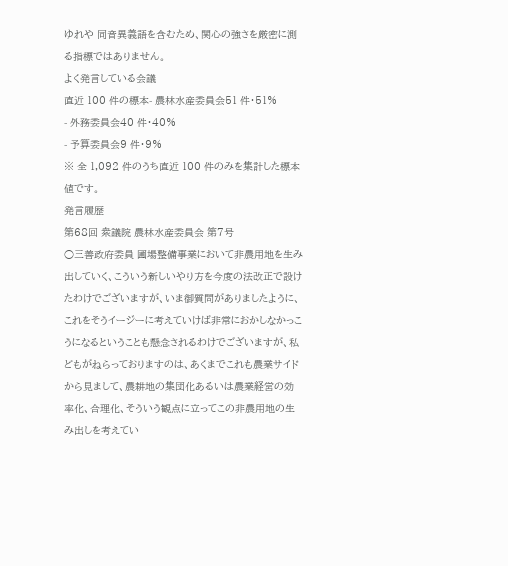ゆれや 同音異義語を含むため、関心の強さを厳密に測る指標ではありません。
よく発言している会議
直近 100 件の標本- 農林水産委員会51 件・51%
- 外務委員会40 件・40%
- 予算委員会9 件・9%
※ 全 1,092 件のうち直近 100 件のみを集計した標本値です。
発言履歴
第68回 衆議院 農林水産委員会 第7号
○三善政府委員 圃場整備事業において非農用地を生み出していく、こういう新しいやり方を今度の法改正で設けたわけでございますが、いま御質問がありましたように、これをそうイージーに考えていけば非常におかしなかっこうになるということも懸念されるわけでございますが、私どもがねらっておりますのは、あくまでこれも農業サイドから見まして、農耕地の集団化あるいは農業経営の効率化、合理化、そういう観点に立ってこの非農用地の生み出しを考えてい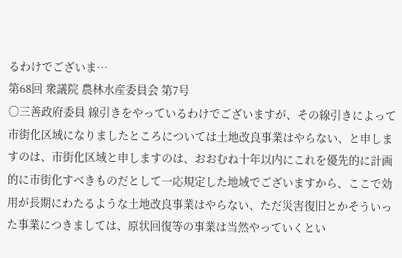るわけでございま…
第68回 衆議院 農林水産委員会 第7号
○三善政府委員 線引きをやっているわけでございますが、その線引きによって市街化区域になりましたところについては土地改良事業はやらない、と申しますのは、市街化区域と申しますのは、おおむね十年以内にこれを優先的に計画的に市街化すべきものだとして一応規定した地域でございますから、ここで効用が長期にわたるような土地改良事業はやらない、ただ災害復旧とかそういった事業につきましては、原状回復等の事業は当然やっていくとい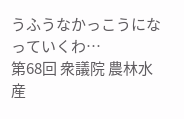うふうなかっこうになっていくわ…
第68回 衆議院 農林水産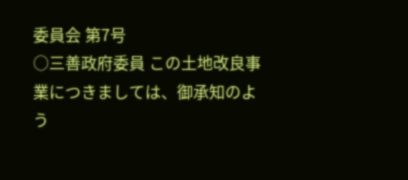委員会 第7号
○三善政府委員 この土地改良事業につきましては、御承知のよう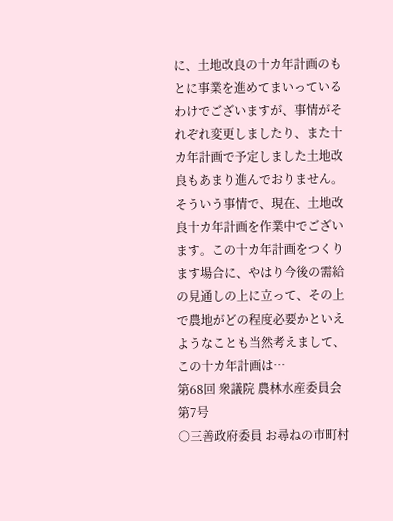に、土地改良の十カ年計画のもとに事業を進めてまいっているわけでございますが、事情がそれぞれ変更しましたり、また十カ年計画で予定しました土地改良もあまり進んでおりません。そういう事情で、現在、土地改良十カ年計画を作業中でございます。この十カ年計画をつくります場合に、やはり今後の需給の見通しの上に立って、その上で農地がどの程度必要かといえようなことも当然考えまして、この十カ年計画は…
第68回 衆議院 農林水産委員会 第7号
○三善政府委員 お尋ねの市町村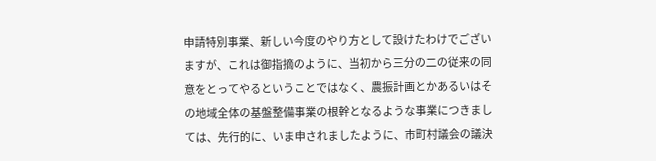申請特別事業、新しい今度のやり方として設けたわけでございますが、これは御指摘のように、当初から三分の二の従来の同意をとってやるということではなく、農振計画とかあるいはその地域全体の基盤整備事業の根幹となるような事業につきましては、先行的に、いま申されましたように、市町村議会の議決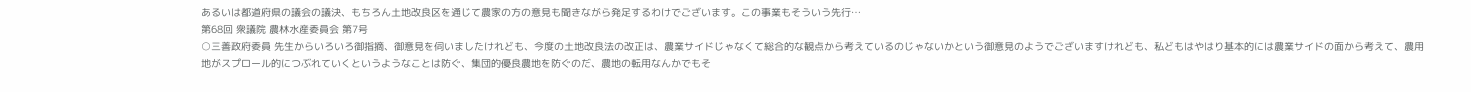あるいは都道府県の議会の議決、もちろん土地改良区を通じて農家の方の意見も聞きながら発足するわけでございます。この事業もそういう先行…
第68回 衆議院 農林水産委員会 第7号
○三善政府委員 先生からいろいろ御指摘、御意見を伺いましたけれども、今度の土地改良法の改正は、農業サイドじゃなくて総合的な観点から考えているのじゃないかという御意見のようでございますけれども、私どもはやはり基本的には農業サイドの面から考えて、農用地がスプロール的につぶれていくというようなことは防ぐ、集団的優良農地を防ぐのだ、農地の転用なんかでもそ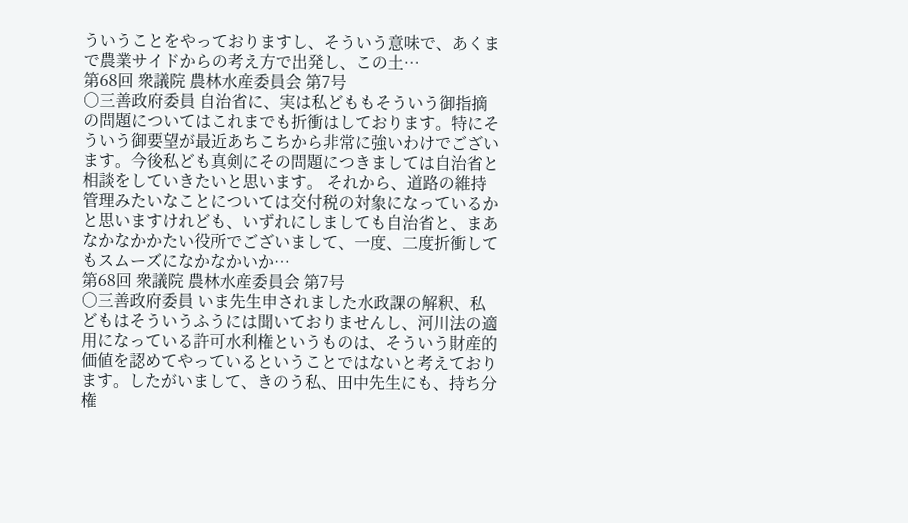ういうことをやっておりますし、そういう意味で、あくまで農業サイドからの考え方で出発し、この土…
第68回 衆議院 農林水産委員会 第7号
○三善政府委員 自治省に、実は私どももそういう御指摘の問題についてはこれまでも折衝はしております。特にそういう御要望が最近あちこちから非常に強いわけでございます。今後私ども真剣にその問題につきましては自治省と相談をしていきたいと思います。 それから、道路の維持管理みたいなことについては交付税の対象になっているかと思いますけれども、いずれにしましても自治省と、まあなかなかかたい役所でございまして、一度、二度折衝してもスムーズになかなかいか…
第68回 衆議院 農林水産委員会 第7号
○三善政府委員 いま先生申されました水政課の解釈、私どもはそういうふうには聞いておりませんし、河川法の適用になっている許可水利権というものは、そういう財産的価値を認めてやっているということではないと考えております。したがいまして、きのう私、田中先生にも、持ち分権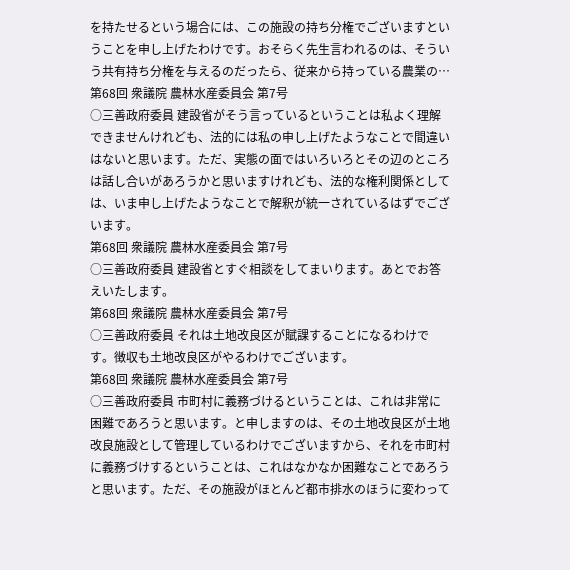を持たせるという場合には、この施設の持ち分権でございますということを申し上げたわけです。おそらく先生言われるのは、そういう共有持ち分権を与えるのだったら、従来から持っている農業の…
第68回 衆議院 農林水産委員会 第7号
○三善政府委員 建設省がそう言っているということは私よく理解できませんけれども、法的には私の申し上げたようなことで間違いはないと思います。ただ、実態の面ではいろいろとその辺のところは話し合いがあろうかと思いますけれども、法的な権利関係としては、いま申し上げたようなことで解釈が統一されているはずでございます。
第68回 衆議院 農林水産委員会 第7号
○三善政府委員 建設省とすぐ相談をしてまいります。あとでお答えいたします。
第68回 衆議院 農林水産委員会 第7号
○三善政府委員 それは土地改良区が賦課することになるわけです。徴収も土地改良区がやるわけでございます。
第68回 衆議院 農林水産委員会 第7号
○三善政府委員 市町村に義務づけるということは、これは非常に困難であろうと思います。と申しますのは、その土地改良区が土地改良施設として管理しているわけでございますから、それを市町村に義務づけするということは、これはなかなか困難なことであろうと思います。ただ、その施設がほとんど都市排水のほうに変わって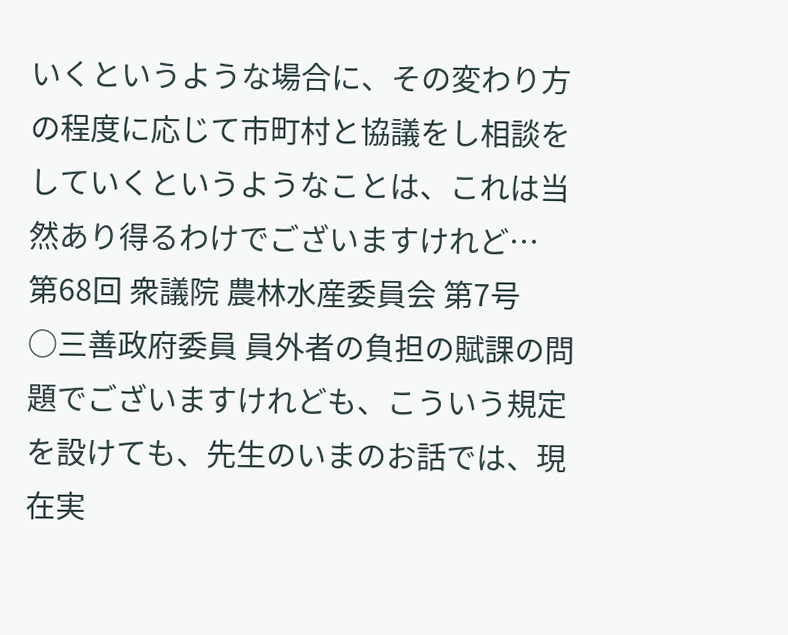いくというような場合に、その変わり方の程度に応じて市町村と協議をし相談をしていくというようなことは、これは当然あり得るわけでございますけれど…
第68回 衆議院 農林水産委員会 第7号
○三善政府委員 員外者の負担の賦課の問題でございますけれども、こういう規定を設けても、先生のいまのお話では、現在実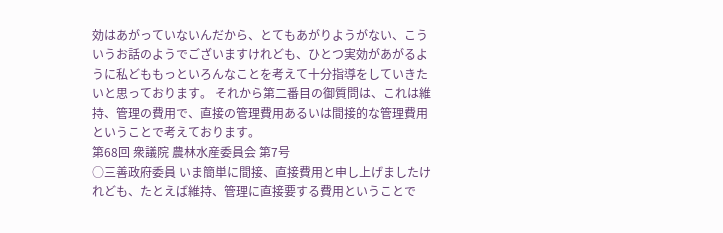効はあがっていないんだから、とてもあがりようがない、こういうお話のようでございますけれども、ひとつ実効があがるように私どももっといろんなことを考えて十分指導をしていきたいと思っております。 それから第二番目の御質問は、これは維持、管理の費用で、直接の管理費用あるいは間接的な管理費用ということで考えております。
第68回 衆議院 農林水産委員会 第7号
○三善政府委員 いま簡単に間接、直接費用と申し上げましたけれども、たとえば維持、管理に直接要する費用ということで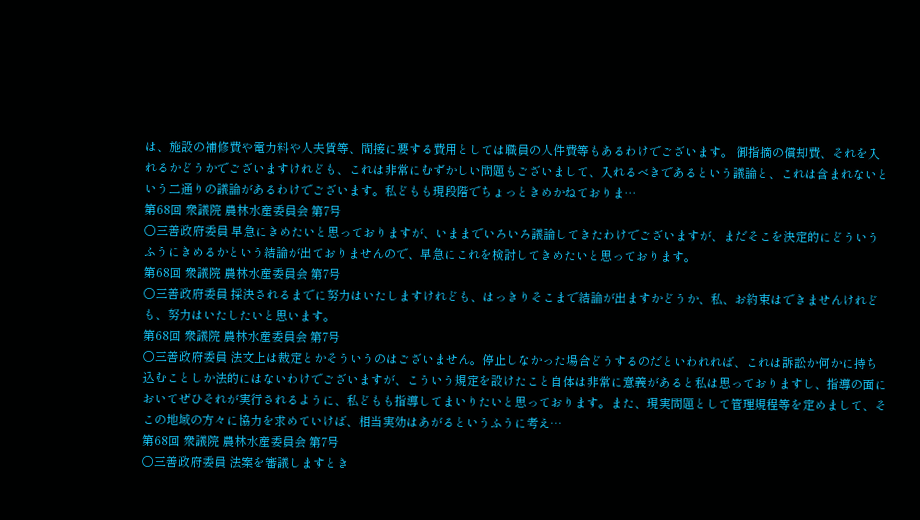は、施設の補修費や電力料や人夫賃等、間接に要する費用としては職員の人件費等もあるわけでございます。 御指摘の償却費、それを入れるかどうかでございますけれども、これは非常にむずかしい問題もございまして、入れるべきであるという議論と、これは含まれないという二通りの議論があるわけでございます。私どもも現段階でちょっときめかねておりま…
第68回 衆議院 農林水産委員会 第7号
○三善政府委員 早急にきめたいと思っておりますが、いままでいろいろ議論してきたわけでございますが、まだそこを決定的にどういうふうにきめるかという結論が出ておりませんので、早急にこれを検討してきめたいと思っております。
第68回 衆議院 農林水産委員会 第7号
○三善政府委員 採決されるまでに努力はいたしますけれども、はっきりそこまで結論が出ますかどうか、私、お約束はできませんけれども、努力はいたしたいと思います。
第68回 衆議院 農林水産委員会 第7号
○三善政府委員 法文上は裁定とかそういうのはございません。停止しなかった場合どうするのだといわれれば、これは訴訟か何かに持ち込むことしか法的にはないわけでございますが、こういう規定を設けたこと自体は非常に意義があると私は思っておりますし、指導の面においてぜひそれが実行されるように、私どもも指導してまいりたいと思っております。また、現実問題として管理規程等を定めまして、そこの地域の方々に協力を求めていけば、相当実効はあがるというふうに考え…
第68回 衆議院 農林水産委員会 第7号
○三善政府委員 法案を審議しますとき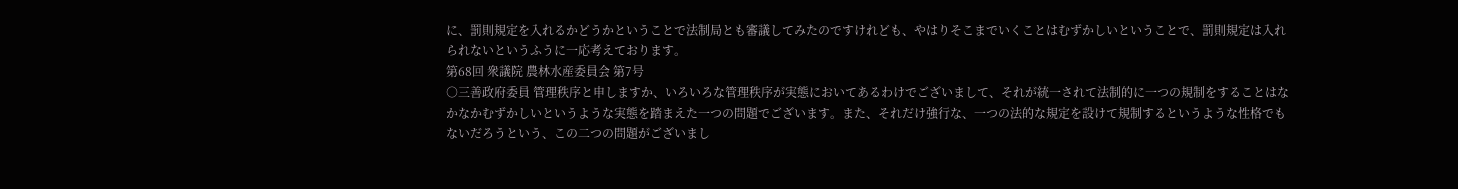に、罰則規定を入れるかどうかということで法制局とも審議してみたのですけれども、やはりそこまでいくことはむずかしいということで、罰則規定は入れられないというふうに一応考えております。
第68回 衆議院 農林水産委員会 第7号
○三善政府委員 管理秩序と申しますか、いろいろな管理秩序が実態においてあるわけでございまして、それが統一されて法制的に一つの規制をすることはなかなかむずかしいというような実態を踏まえた一つの問題でございます。また、それだけ強行な、一つの法的な規定を設けて規制するというような性格でもないだろうという、この二つの問題がございまし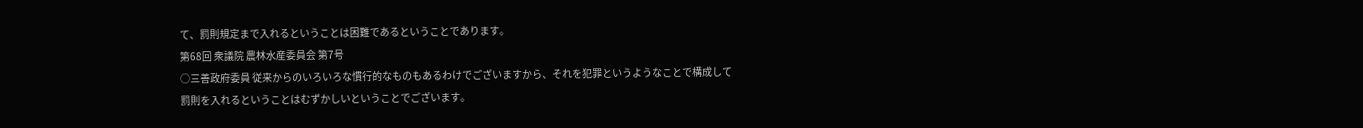て、罰則規定まで入れるということは困難であるということであります。
第68回 衆議院 農林水産委員会 第7号
○三善政府委員 従来からのいろいろな慣行的なものもあるわけでございますから、それを犯罪というようなことで構成して罰則を入れるということはむずかしいということでございます。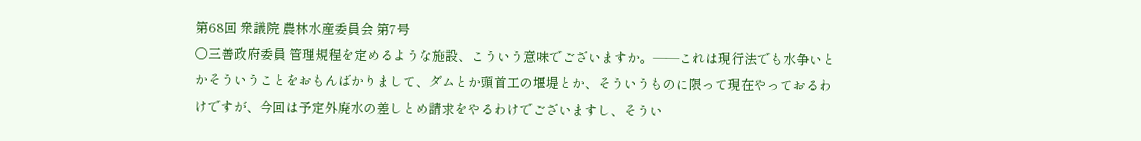第68回 衆議院 農林水産委員会 第7号
○三善政府委員 管理規程を定めるような施設、こういう意味でございますか。——これは現行法でも水争いとかそういうことをおもんばかりまして、ダムとか頭首工の堰堤とか、そういうものに限って現在やっておるわけですが、今回は予定外廃水の差しとめ請求をやるわけでございますし、そうい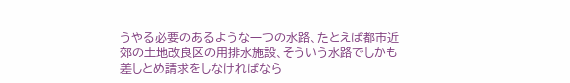うやる必要のあるような一つの水路、たとえば都市近郊の土地改良区の用排水施設、そういう水路でしかも差しとめ請求をしなければなら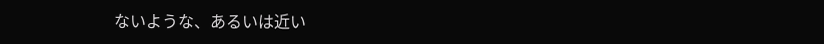ないような、あるいは近い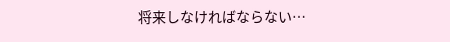将来しなければならない…